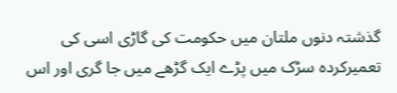گذشتہ دنوں ملتان میں حکومت کی گاڑی اسی کی تعمیرکردہ سڑک میں پڑے ایک گڑھے میں جا گری اور اس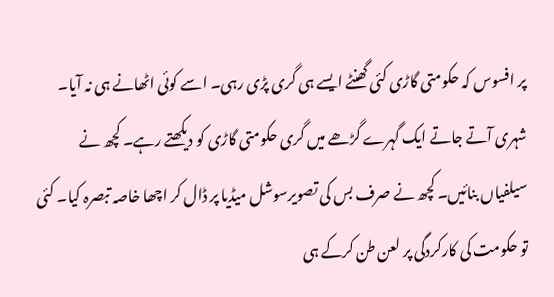پر افسوس کہ حکومتی گاڑی کئی گھنٹے ایسے ہی گری پڑی رہی۔ اسے کوئی اٹھانے ہی نہ آیا۔ شہری آتے جاتے ایک گہرے گڑھے میں گری حکومتی گاڑی کو دیکھتے رہے۔ کچھ نے سیلفیاں بنائیں۔ کچھ نے صرف بس کی تصویرسوشل میڈیا پر ڈال کر اچھا خاصہ تبصرہ کیا۔ کئی تو حکومت کی کارکردگی پر لعن طن کرکے ہی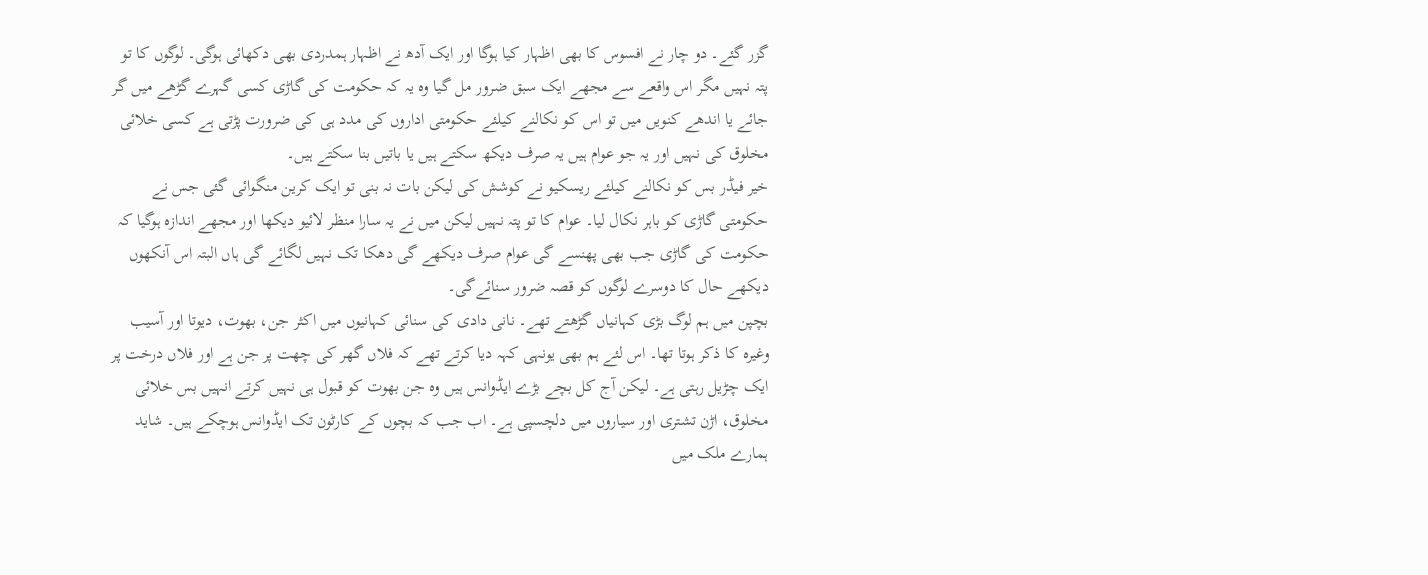گزر گئے۔ دو چار نے افسوس کا بھی اظہار کیا ہوگا اور ایک آدھ نے اظہار ہمدردی بھی دکھائی ہوگی۔ لوگوں کا تو پتہ نہیں مگر اس واقعے سے مجھے ایک سبق ضرور مل گیا وہ یہ کہ حکومت کی گاڑی کسی گہرے گڑھے میں گر جائے یا اندھے کنویں میں تو اس کو نکالنے کیلئے حکومتی اداروں کی مدد ہی کی ضرورت پڑتی ہے کسی خلائی مخلوق کی نہیں اور یہ جو عوام ہیں یہ صرف دیکھ سکتے ہیں یا باتیں بنا سکتے ہیں۔
خیر فیڈر بس کو نکالنے کیلئے ریسکیو نے کوشش کی لیکن بات نہ بنی تو ایک کرین منگوائی گئی جس نے حکومتی گاڑی کو باہر نکال لیا۔ عوام کا تو پتہ نہیں لیکن میں نے یہ سارا منظر لائیو دیکھا اور مجھے اندازہ ہوگیا کہ حکومت کی گاڑی جب بھی پھنسے گی عوام صرف دیکھے گی دھکا تک نہیں لگائے گی ہاں البتہ اس آنکھوں دیکھے حال کا دوسرے لوگوں کو قصہ ضرور سنائےگی۔
بچپن میں ہم لوگ بڑی کہانیاں گڑھتے تھے۔ نانی دادی کی سنائی کہانیوں میں اکثر جن، بھوت، دیوتا اور آسیب وغیرہ کا ذکر ہوتا تھا۔ اس لئے ہم بھی یونہی کہہ دیا کرتے تھے کہ فلاں گھر کی چھت پر جن ہے اور فلاں درخت پر ایک چڑیل رہتی ہے۔ لیکن آج کل بچے بڑے ایڈوانس ہیں وہ جن بھوت کو قبول ہی نہیں کرتے انہیں بس خلائی مخلوق، اڑن تشتری اور سیاروں میں دلچسپی ہے۔ اب جب کہ بچوں کے کارٹون تک ایڈوانس ہوچکے ہیں۔ شاید ہمارے ملک میں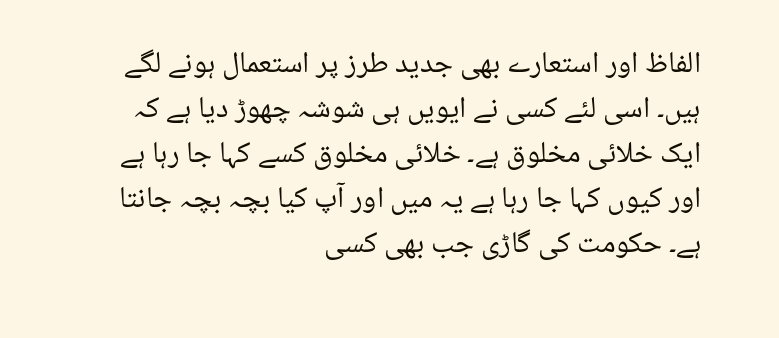الفاظ اور استعارے بھی جدید طرز پر استعمال ہونے لگے ہیں۔ اسی لئے کسی نے ایویں ہی شوشہ چھوڑ دیا ہے کہ ایک خلائی مخلوق ہے۔ خلائی مخلوق کسے کہا جا رہا ہے اور کیوں کہا جا رہا ہے یہ میں اور آپ کیا بچہ بچہ جانتا ہے۔ حکومت کی گاڑی جب بھی کسی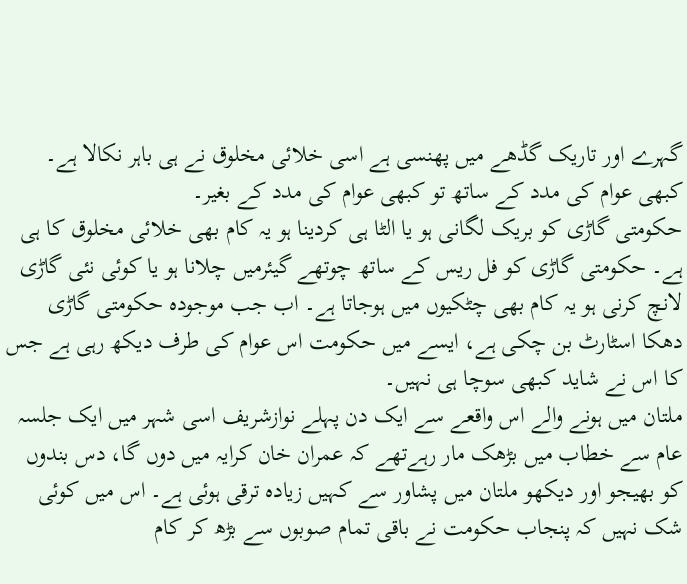گہرے اور تاریک گڈھے میں پھنسی ہے اسی خلائی مخلوق نے ہی باہر نکالا ہے۔ کبھی عوام کی مدد کے ساتھ تو کبھی عوام کی مدد کے بغیر۔
حکومتی گاڑی کو بریک لگانی ہو یا الٹا ہی کردینا ہو یہ کام بھی خلائی مخلوق کا ہی ہے۔ حکومتی گاڑی کو فل ریس کے ساتھ چوتھے گیئرمیں چلانا ہو یا کوئی نئی گاڑی لانچ کرنی ہو یہ کام بھی چٹکیوں میں ہوجاتا ہے۔ اب جب موجودہ حکومتی گاڑی دھکا اسٹارٹ بن چکی ہے، ایسے میں حکومت اس عوام کی طرف دیکھ رہی ہے جس کا اس نے شاید کبھی سوچا ہی نہیں۔
ملتان میں ہونے والے اس واقعے سے ایک دن پہلے نوازشریف اسی شہر میں ایک جلسہ عام سے خطاب میں بڑھک مار رہےتھے کہ عمران خان کرایہ میں دوں گا، دس بندوں کو بھیجو اور دیکھو ملتان میں پشاور سے کہیں زیادہ ترقی ہوئی ہے۔ اس میں کوئی شک نہیں کہ پنجاب حکومت نے باقی تمام صوبوں سے بڑھ کر کام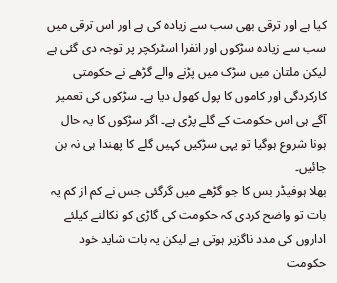کیا ہے اور ترقی بھی سب سے زیادہ کی ہے اور اس ترقی میں سب سے زیادہ سڑکوں اور انفرا اسٹرکچر پر توجہ دی گئی ہے لیکن ملتان میں سڑک میں پڑنے والے گڑھے نے حکومتی کارکردگی اور کاموں کا پول کھول دیا ہے۔ سڑکوں کی تعمیر آگے ہی اس حکومت کے گلے پڑی ہے۔ اگر سڑکوں کا یہ حال ہونا شروع ہوگیا تو یہی سڑکیں کہیں گلے کا پھندا ہی نہ بن جائیں۔
بھلا ہوفیڈر بس کا جو گڑھے میں گرگئی جس نے کم از کم یہ بات تو واضح کردی کہ حکومت کی گاڑی کو نکالنے کیلئے اداروں کی مدد ناگزیر ہوتی ہے لیکن یہ بات شاید خود حکومت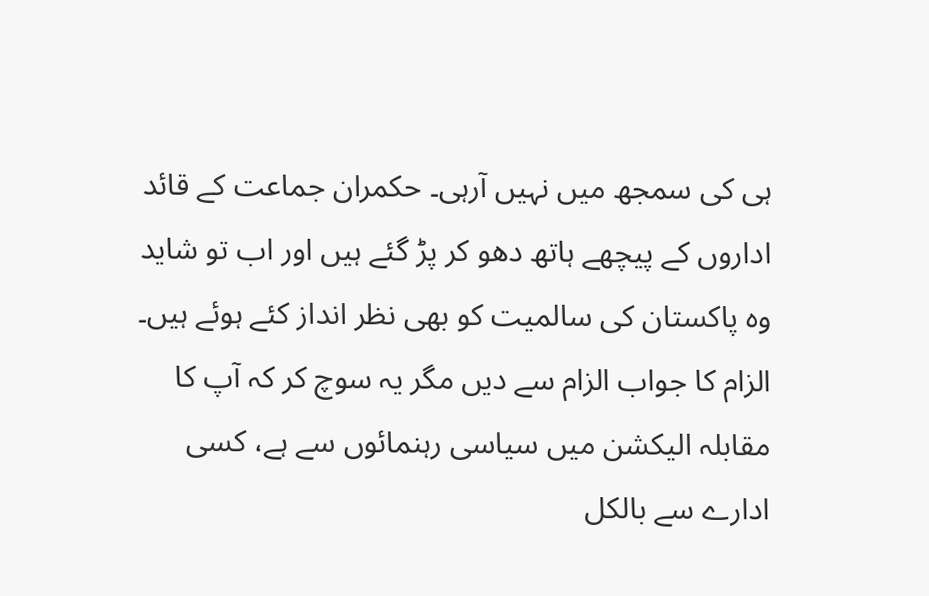ہی کی سمجھ میں نہیں آرہی۔ حکمران جماعت کے قائد اداروں کے پیچھے ہاتھ دھو کر پڑ گئے ہیں اور اب تو شاید وہ پاکستان کی سالمیت کو بھی نظر انداز کئے ہوئے ہیں۔ الزام کا جواب الزام سے دیں مگر یہ سوچ کر کہ آپ کا مقابلہ الیکشن میں سیاسی رہنمائوں سے ہے، کسی ادارے سے بالکل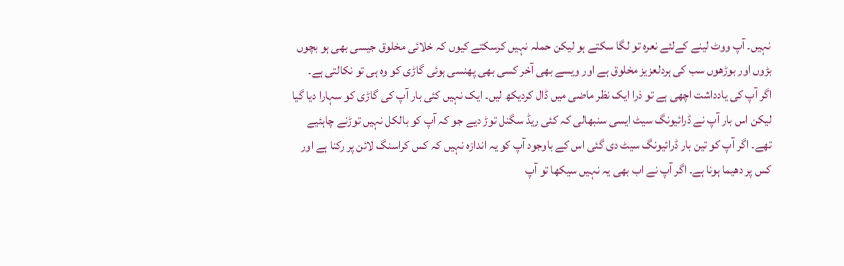نہیں۔ آپ ووٹ لینے کےلئے نعرہ تو لگا سکتے ہو لیکن حملہ نہیں کرسکتے کیوں کہ خلائی مخلوق جیسی بھی ہو بچوں بڑوں اور بوڑھوں سب کی ہردلعزیز مخلوق ہے اور ویسے بھی آخر کسی بھی پھنسی ہوئی گاڑی کو وہ ہی تو نکالتی ہے۔
اگر آپ کی یادداشت اچھی ہے تو ذرا ایک نظر ماضی میں ڈال کردیکھ لیں۔ ایک نہیں کئی بار آپ کی گاڑی کو سہارا دیا گیا لیکن اس بار آپ نے ڈرائیونگ سیٹ ایسی سنبھالی کہ کئی ریڈ سگنل توڑ دیے جو کہ آپ کو بالکل نہیں توڑنے چاہئیے تھے۔ اگر آپ کو تین بار ڈرائیونگ سیٹ دی گئی اس کے باوجود آپ کو یہ اندازہ نہیں کہ کس کراسنگ لائن پر رکنا ہے اور کس پر دھیما ہونا ہے۔ اگر آپ نے اب بھی یہ نہیں سیکھا تو آپ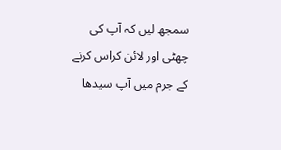سمجھ لیں کہ آپ کی چھٹی اور لائن کراس کرنے کے جرم میں آپ سیدھا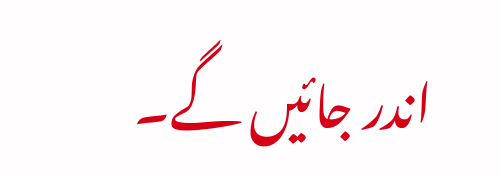اندر جائیں گے۔